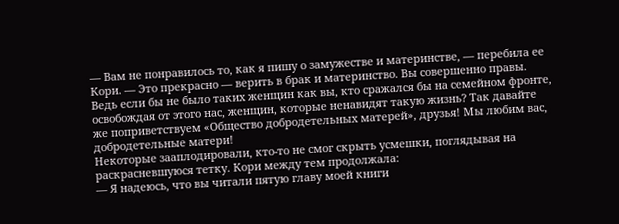— Вам не понравилось то, как я пишу о замужестве и материнстве, — перебила ее Кори. — Это прекрасно — верить в брак и материнство. Вы совершенно правы. Ведь если бы не было таких женщин как вы, кто сражался бы на семейном фронте, освобождая от этого нас, женщин, которые ненавидят такую жизнь? Так давайте же поприветствуем «Общество добродетельных матерей», друзья! Мы любим вас, добродетельные матери!
Некоторые зааплодировали, кто-то не смог скрыть усмешки, поглядывая на раскрасневшуюся тетку. Кори между тем продолжала:
— Я надеюсь, что вы читали пятую главу моей книги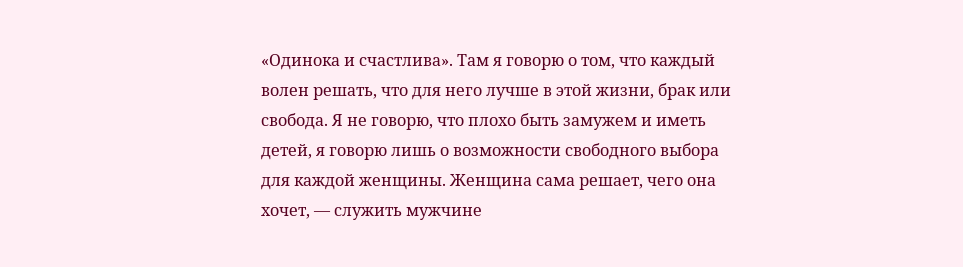«Одинока и счастлива». Там я говорю о том, что каждый волен решать, что для него лучше в этой жизни, брак или свобода. Я не говорю, что плохо быть замужем и иметь детей, я говорю лишь о возможности свободного выбора для каждой женщины. Женщина сама решает, чего она хочет, — служить мужчине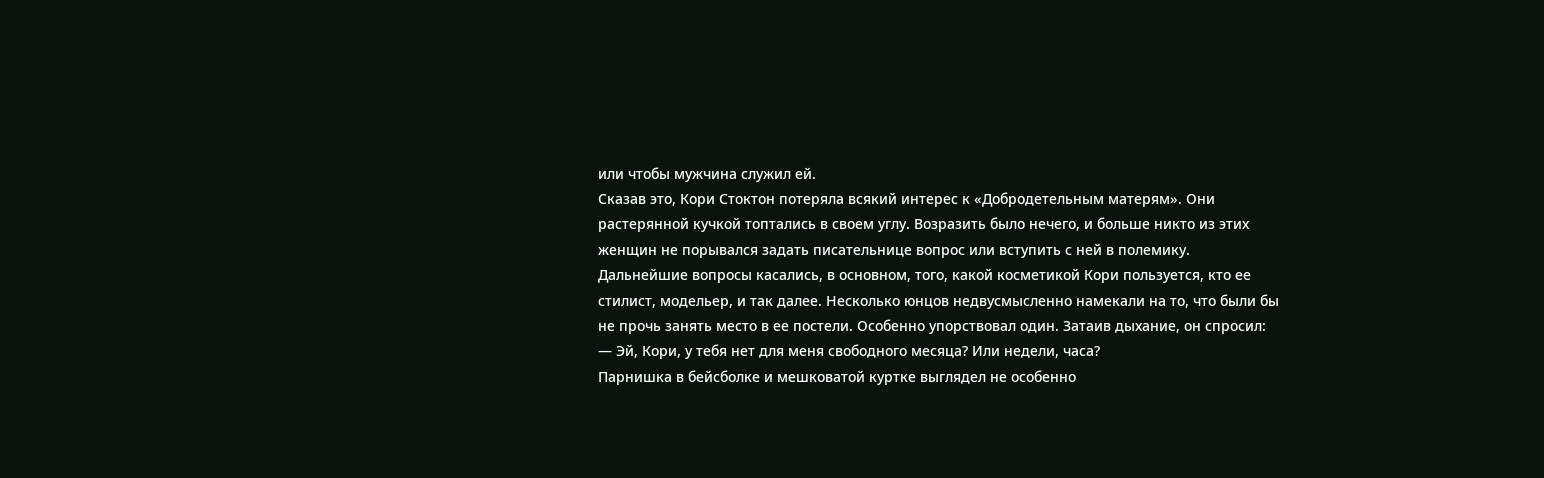или чтобы мужчина служил ей.
Сказав это, Кори Стоктон потеряла всякий интерес к «Добродетельным матерям». Они растерянной кучкой топтались в своем углу. Возразить было нечего, и больше никто из этих женщин не порывался задать писательнице вопрос или вступить с ней в полемику.
Дальнейшие вопросы касались, в основном, того, какой косметикой Кори пользуется, кто ее стилист, модельер, и так далее. Несколько юнцов недвусмысленно намекали на то, что были бы не прочь занять место в ее постели. Особенно упорствовал один. Затаив дыхание, он спросил:
— Эй, Кори, у тебя нет для меня свободного месяца? Или недели, часа?
Парнишка в бейсболке и мешковатой куртке выглядел не особенно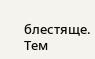блестяще. Тем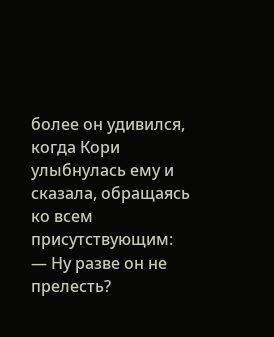более он удивился, когда Кори улыбнулась ему и сказала, обращаясь ко всем присутствующим:
— Ну разве он не прелесть?